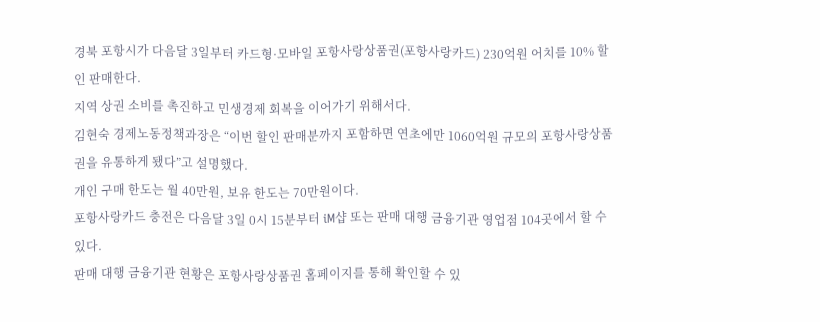경북 포항시가 다음달 3일부터 카드형·모바일 포항사랑상품권(포항사랑카드) 230억원 어치를 10% 할인 판매한다.
지역 상권 소비를 촉진하고 민생경제 회복을 이어가기 위해서다.
김현숙 경제노동정책과장은 “이번 할인 판매분까지 포함하면 연초에만 1060억원 규모의 포항사랑상품권을 유통하게 됐다”고 설명했다.
개인 구매 한도는 월 40만원, 보유 한도는 70만원이다.
포항사랑카드 충전은 다음달 3일 0시 15분부터 iM샵 또는 판매 대행 금융기관 영업점 104곳에서 할 수 있다.
판매 대행 금융기관 현황은 포항사랑상품권 홈페이지를 통해 확인할 수 있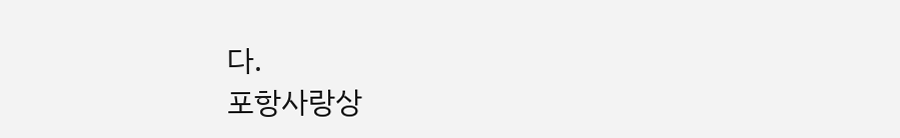다.
포항사랑상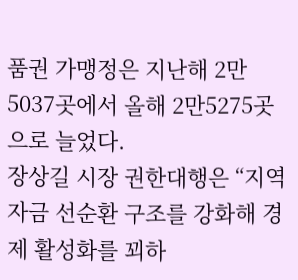품권 가맹정은 지난해 2만5037곳에서 올해 2만5275곳으로 늘었다.
장상길 시장 권한대행은 “지역 자금 선순환 구조를 강화해 경제 활성화를 꾀하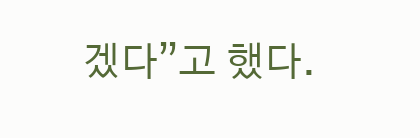겠다”고 했다.